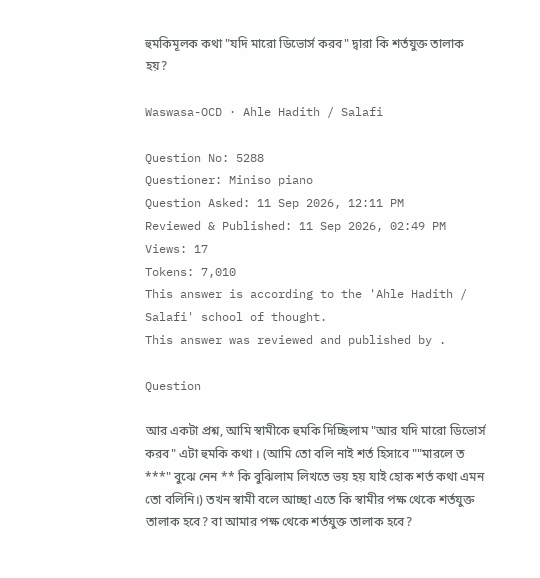হুমকিমূলক কথা "যদি মারো ডিভোর্স করব" দ্বারা কি শর্তযুক্ত তালাক হয়?

Waswasa-OCD · Ahle Hadith / Salafi

Question No: 5288
Questioner: Miniso piano
Question Asked: 11 Sep 2026, 12:11 PM
Reviewed & Published: 11 Sep 2026, 02:49 PM
Views: 17
Tokens: 7,010
This answer is according to the 'Ahle Hadith / Salafi' school of thought.
This answer was reviewed and published by .

Question

আর একটা প্রশ্ন, আমি স্বামীকে হুমকি দিচ্ছিলাম "আর যদি মারো ডিভোর্স করব" এটা হুমকি কথা । (আমি তো বলি নাই শর্ত হিসাবে ""মারলে ত ***" বুঝে নেন ** কি বুঝিলাম লিখতে ভয় হয় যাই হোক শর্ত কথা এমন তো বলিনি।) তখন স্বামী বলে আচ্ছা এতে কি স্বামীর পক্ষ থেকে শর্তযুক্ত তালাক হবে? বা আমার পক্ষ থেকে শর্তযুক্ত তালাক হবে?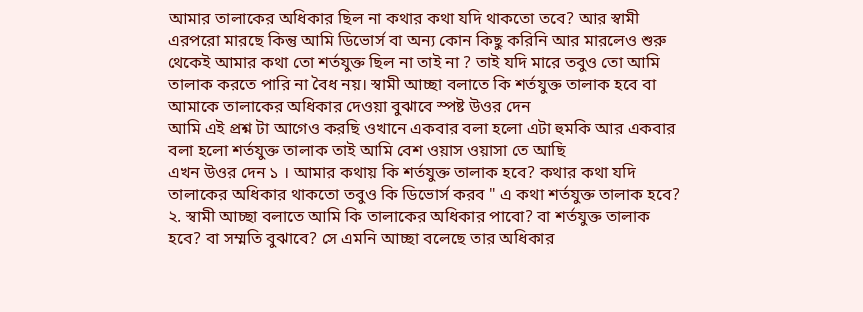আমার তালাকের অধিকার ছিল না কথার কথা যদি থাকতো তবে? আর স্বামী এরপরো মারছে কিন্তু আমি ডিভোর্স বা অন্য কোন কিছু করিনি আর মারলেও শুরু থেকেই আমার কথা তো শর্তযুক্ত ছিল না তাই না ? তাই যদি মারে তবুও তো আমি তালাক করতে পারি না বৈধ নয়। স্বামী আচ্ছা বলাতে কি শর্তযুক্ত তালাক হবে বা আমাকে তালাকের অধিকার দেওয়া বুঝাবে স্পষ্ট উওর দেন
আমি এই প্রশ্ন টা আগেও করছি ওখানে একবার বলা হলো এটা হুমকি আর একবার বলা হলো শর্তযুক্ত তালাক তাই আমি বেশ ওয়াস ওয়াসা তে আছি
এখন উওর দেন ১ । আমার কথায় কি শর্তযুক্ত তালাক হবে? কথার কথা যদি তালাকের অধিকার থাকতো তবুও কি ডিভোর্স করব " এ কথা শর্তযুক্ত তালাক হবে?
২. স্বামী আচ্ছা বলাতে আমি কি তালাকের অধিকার পাবো? বা শর্তযুক্ত তালাক হবে? বা সম্মতি বুঝাবে? সে এমনি আচ্ছা বলেছে তার অধিকার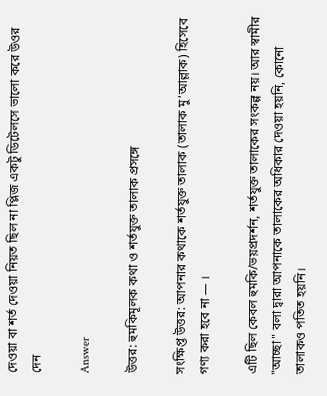দেওয়া বা শর্ত দেওয়া নিয়ত ছিল না প্লিজ একটু ডিটেলসে ভালো করে উওর দেন

Answer

উত্তর: হুমকিমূলক কথা ও শর্তযুক্ত তালাক প্রসঙ্গে

সংক্ষিপ্ত উত্তর: আপনার কথাকে শর্তযুক্ত তালাক (তালাক মু‘আল্লাক) হিসেবে গণ্য করা হবে না — ।

এটি ছিল কেবল হুমকি/ভয়প্রদর্শন, শর্তযুক্ত তালাকের সংকল্প নয়। আর স্বামীর "আচ্ছা" বলা দ্বারা আপনাকে তালাকের অধিকার দেওয়া হয়নি, কোনো তালাকও পতিত হয়নি।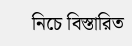নিচে বিস্তারিত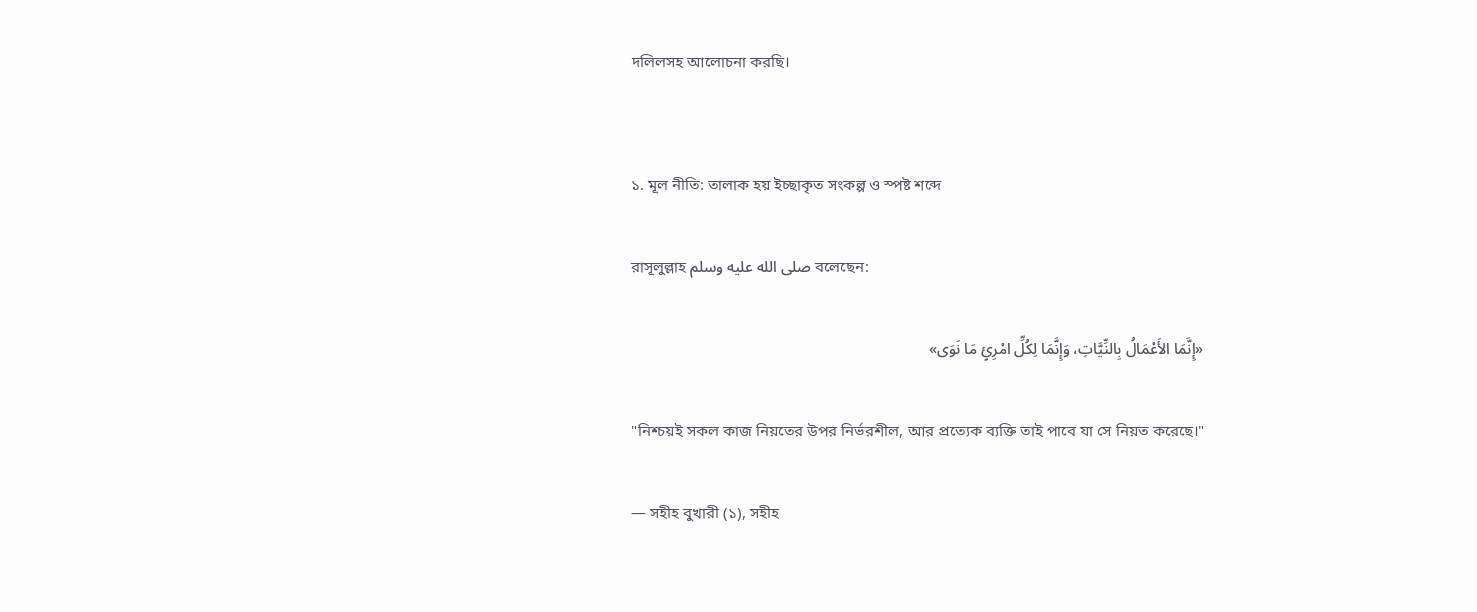দলিলসহ আলোচনা করছি।


১. মূল নীতি: তালাক হয় ইচ্ছাকৃত সংকল্প ও স্পষ্ট শব্দে

রাসূলুল্লাহ صلى الله عليه وسلم বলেছেন:

«إِنَّمَا الأَعْمَالُ بِالنِّيَّاتِ، وَإِنَّمَا لِكُلِّ امْرِئٍ مَا نَوَى»

"নিশ্চয়ই সকল কাজ নিয়তের উপর নির্ভরশীল, আর প্রত্যেক ব্যক্তি তাই পাবে যা সে নিয়ত করেছে।"

— সহীহ বুখারী (১), সহীহ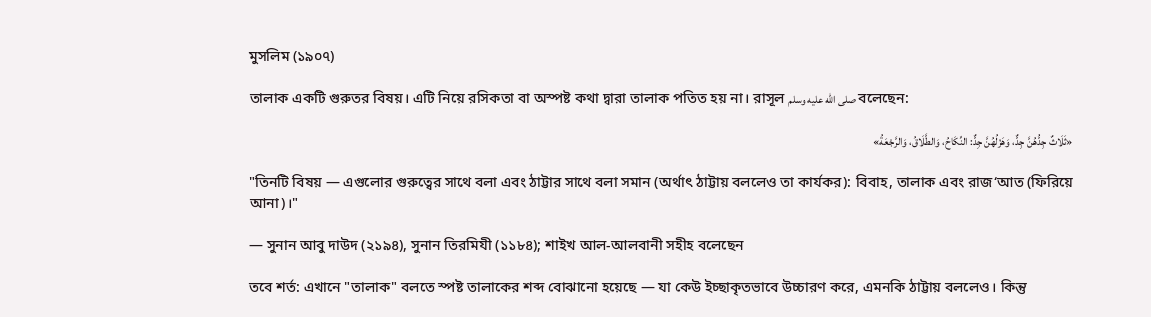মুসলিম (১৯০৭)

তালাক একটি গুরুতর বিষয়। এটি নিয়ে রসিকতা বা অস্পষ্ট কথা দ্বারা তালাক পতিত হয় না। রাসূল صلى الله عليه وسلم বলেছেন:

«ثَلَاثٌ جِدُّهُنَّ جِدٌّ، وَهَزْلُهُنَّ جِدٌّ: النِّكَاحُ، وَالطَّلَاقُ، وَالرَّجْعَةُ»

"তিনটি বিষয় — এগুলোর গুরুত্বের সাথে বলা এবং ঠাট্টার সাথে বলা সমান (অর্থাৎ ঠাট্টায় বললেও তা কার্যকর): বিবাহ, তালাক এবং রাজ‘আত (ফিরিয়ে আনা)।"

— সুনান আবু দাউদ (২১৯৪), সুনান তিরমিযী (১১৮৪); শাইখ আল-আলবানী সহীহ বলেছেন

তবে শর্ত: এখানে "তালাক" বলতে স্পষ্ট তালাকের শব্দ বোঝানো হয়েছে — যা কেউ ইচ্ছাকৃতভাবে উচ্চারণ করে, এমনকি ঠাট্টায় বললেও। কিন্তু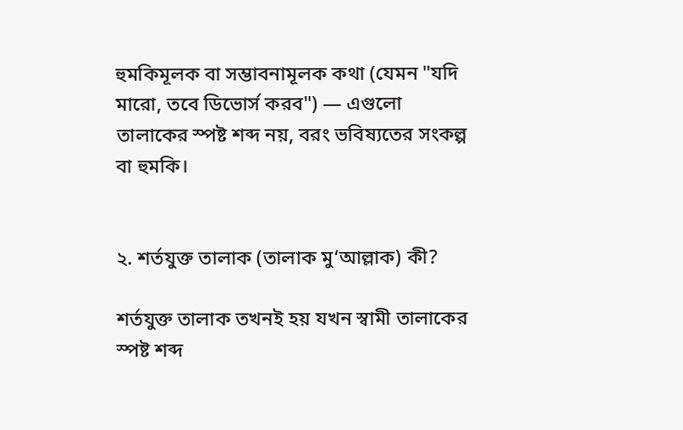হুমকিমূলক বা সম্ভাবনামূলক কথা (যেমন "যদি মারো, তবে ডিভোর্স করব") — এগুলো তালাকের স্পষ্ট শব্দ নয়, বরং ভবিষ্যতের সংকল্প বা হুমকি।


২. শর্তযুক্ত তালাক (তালাক মু‘আল্লাক) কী?

শর্তযুক্ত তালাক তখনই হয় যখন স্বামী তালাকের স্পষ্ট শব্দ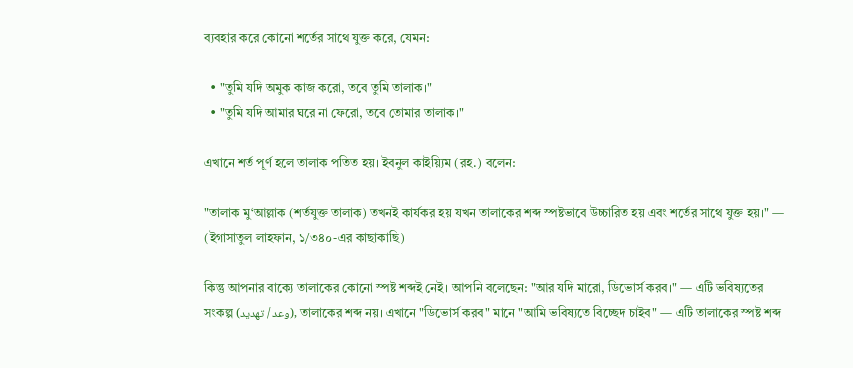ব্যবহার করে কোনো শর্তের সাথে যুক্ত করে, যেমন:

  • "তুমি যদি অমুক কাজ করো, তবে তুমি তালাক।"
  • "তুমি যদি আমার ঘরে না ফেরো, তবে তোমার তালাক।"

এখানে শর্ত পূর্ণ হলে তালাক পতিত হয়। ইবনুল কাইয়্যিম (রহ.) বলেন:

"তালাক মু‘আল্লাক (শর্তযুক্ত তালাক) তখনই কার্যকর হয় যখন তালাকের শব্দ স্পষ্টভাবে উচ্চারিত হয় এবং শর্তের সাথে যুক্ত হয়।" — (ইগাসাতুল লাহফান, ১/৩৪০-এর কাছাকাছি)

কিন্তু আপনার বাক্যে তালাকের কোনো স্পষ্ট শব্দই নেই। আপনি বলেছেন: "আর যদি মারো, ডিভোর্স করব।" — এটি ভবিষ্যতের সংকল্প (وعد / تهديد), তালাকের শব্দ নয়। এখানে "ডিভোর্স করব" মানে "আমি ভবিষ্যতে বিচ্ছেদ চাইব" — এটি তালাকের স্পষ্ট শব্দ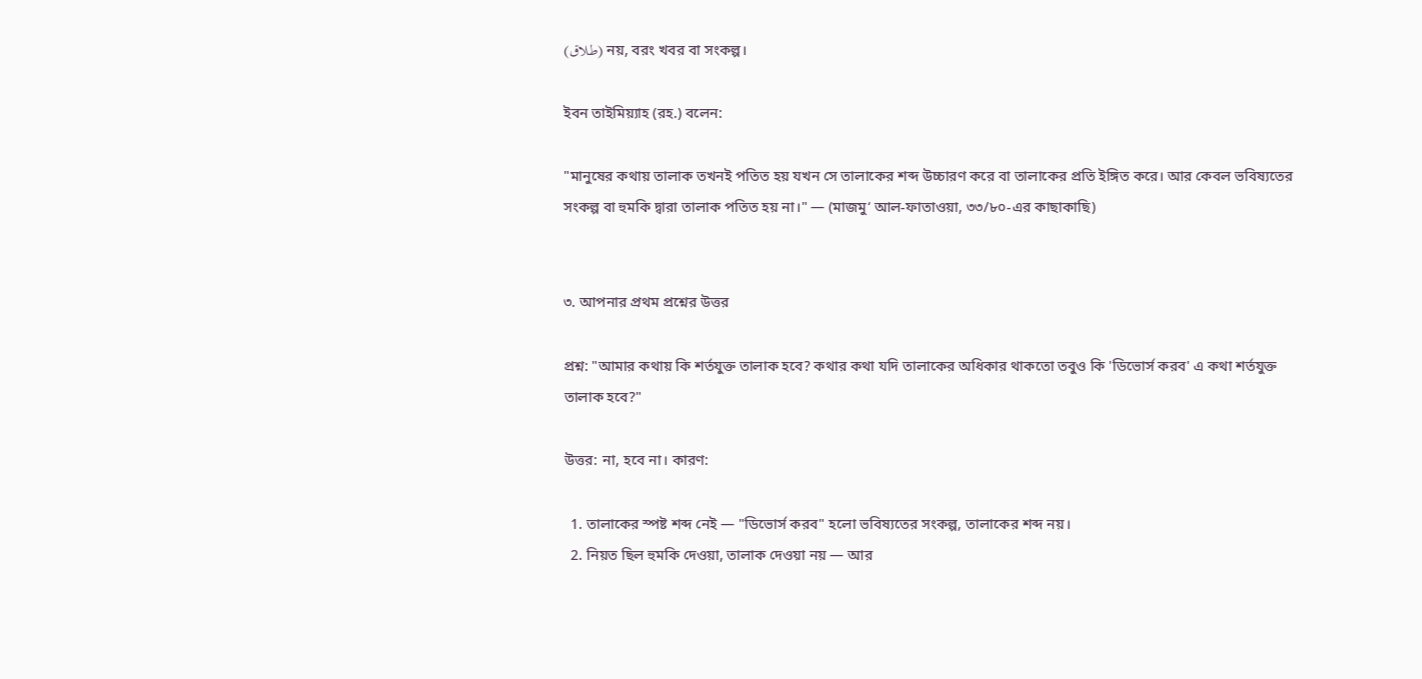(طلاق) নয়, বরং খবর বা সংকল্প।

ইবন তাইমিয়্যাহ (রহ.) বলেন:

"মানুষের কথায় তালাক তখনই পতিত হয় যখন সে তালাকের শব্দ উচ্চারণ করে বা তালাকের প্রতি ইঙ্গিত করে। আর কেবল ভবিষ্যতের সংকল্প বা হুমকি দ্বারা তালাক পতিত হয় না।" — (মাজমু‘ আল-ফাতাওয়া, ৩৩/৮০-এর কাছাকাছি)


৩. আপনার প্রথম প্রশ্নের উত্তর

প্রশ্ন: "আমার কথায় কি শর্তযুক্ত তালাক হবে? কথার কথা যদি তালাকের অধিকার থাকতো তবুও কি 'ডিভোর্স করব' এ কথা শর্তযুক্ত তালাক হবে?"

উত্তর: না, হবে না। কারণ:

  1. তালাকের স্পষ্ট শব্দ নেই — "ডিভোর্স করব" হলো ভবিষ্যতের সংকল্প, তালাকের শব্দ নয়।
  2. নিয়ত ছিল হুমকি দেওয়া, তালাক দেওয়া নয় — আর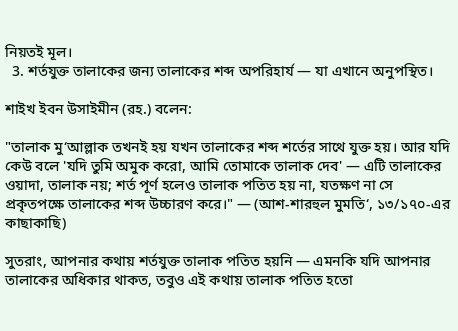নিয়তই মূল।
  3. শর্তযুক্ত তালাকের জন্য তালাকের শব্দ অপরিহার্য — যা এখানে অনুপস্থিত।

শাইখ ইবন উসাইমীন (রহ.) বলেন:

"তালাক মু‘আল্লাক তখনই হয় যখন তালাকের শব্দ শর্তের সাথে যুক্ত হয়। আর যদি কেউ বলে 'যদি তুমি অমুক করো, আমি তোমাকে তালাক দেব' — এটি তালাকের ওয়াদা, তালাক নয়; শর্ত পূর্ণ হলেও তালাক পতিত হয় না, যতক্ষণ না সে প্রকৃতপক্ষে তালাকের শব্দ উচ্চারণ করে।" — (আশ-শারহুল মুমতি‘, ১৩/১৭০-এর কাছাকাছি)

সুতরাং, আপনার কথায় শর্তযুক্ত তালাক পতিত হয়নি — এমনকি যদি আপনার তালাকের অধিকার থাকত, তবুও এই কথায় তালাক পতিত হতো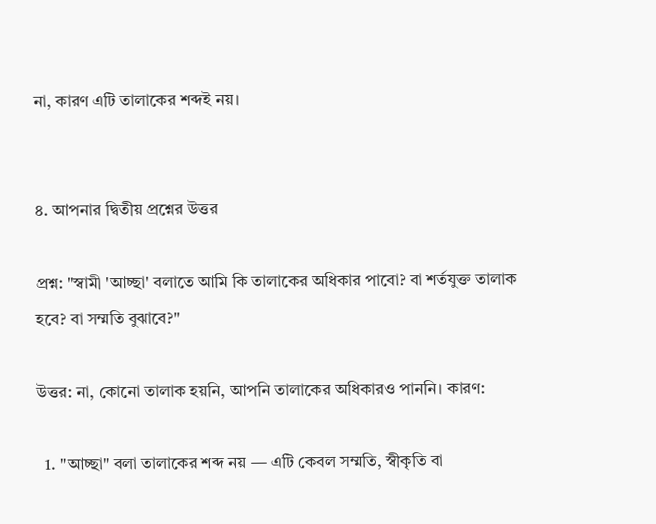না, কারণ এটি তালাকের শব্দই নয়।


৪. আপনার দ্বিতীয় প্রশ্নের উত্তর

প্রশ্ন: "স্বামী 'আচ্ছা' বলাতে আমি কি তালাকের অধিকার পাবো? বা শর্তযুক্ত তালাক হবে? বা সম্মতি বুঝাবে?"

উত্তর: না, কোনো তালাক হয়নি, আপনি তালাকের অধিকারও পাননি। কারণ:

  1. "আচ্ছা" বলা তালাকের শব্দ নয় — এটি কেবল সম্মতি, স্বীকৃতি বা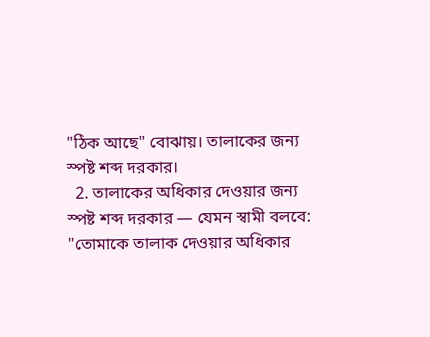"ঠিক আছে" বোঝায়। তালাকের জন্য স্পষ্ট শব্দ দরকার।
  2. তালাকের অধিকার দেওয়ার জন্য স্পষ্ট শব্দ দরকার — যেমন স্বামী বলবে: "তোমাকে তালাক দেওয়ার অধিকার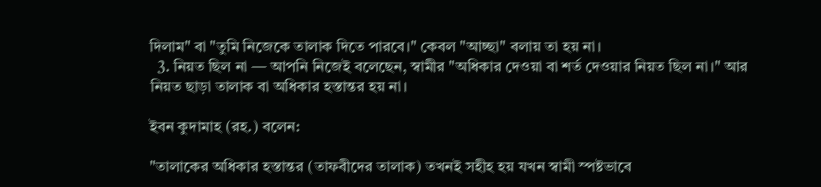দিলাম" বা "তুমি নিজেকে তালাক দিতে পারবে।" কেবল "আচ্ছা" বলায় তা হয় না।
  3. নিয়ত ছিল না — আপনি নিজেই বলেছেন, স্বামীর "অধিকার দেওয়া বা শর্ত দেওয়ার নিয়ত ছিল না।" আর নিয়ত ছাড়া তালাক বা অধিকার হস্তান্তর হয় না।

ইবন কুদামাহ (রহ.) বলেন:

"তালাকের অধিকার হস্তান্তর (তাফবীদের তালাক) তখনই সহীহ হয় যখন স্বামী স্পষ্টভাবে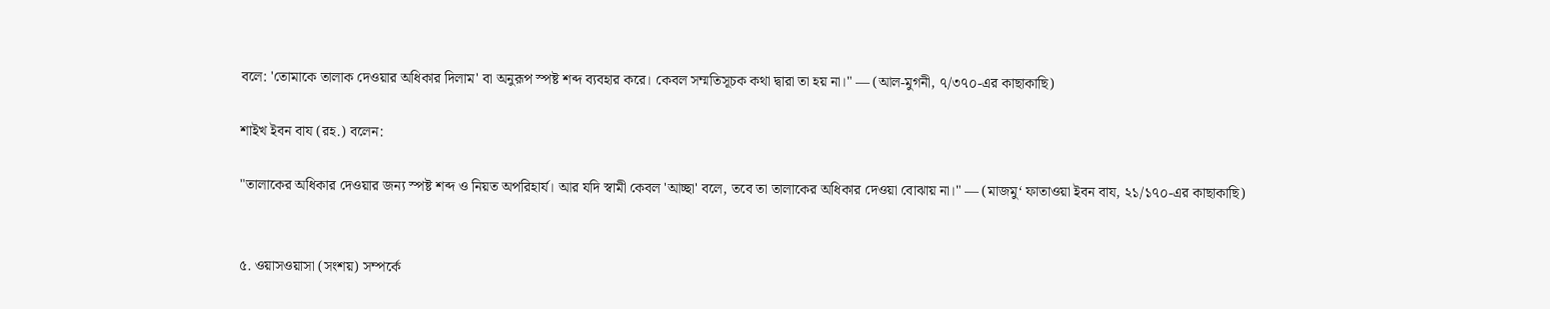বলে: 'তোমাকে তালাক দেওয়ার অধিকার দিলাম' বা অনুরূপ স্পষ্ট শব্দ ব্যবহার করে। কেবল সম্মতিসূচক কথা দ্বারা তা হয় না।" — (আল-মুগনী, ৭/৩৭০-এর কাছাকাছি)

শাইখ ইবন বায (রহ.) বলেন:

"তালাকের অধিকার দেওয়ার জন্য স্পষ্ট শব্দ ও নিয়ত অপরিহার্য। আর যদি স্বামী কেবল 'আচ্ছা' বলে, তবে তা তালাকের অধিকার দেওয়া বোঝায় না।" — (মাজমু‘ ফাতাওয়া ইবন বায, ২১/১৭০-এর কাছাকাছি)


৫. ওয়াসওয়াসা (সংশয়) সম্পর্কে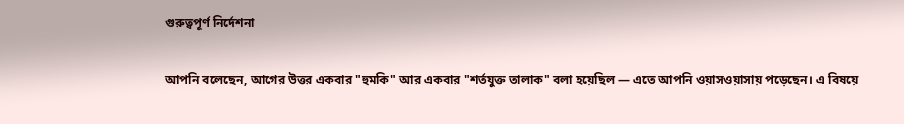গুরুত্বপূর্ণ নির্দেশনা

আপনি বলেছেন, আগের উত্তর একবার "হুমকি" আর একবার "শর্তযুক্ত তালাক" বলা হয়েছিল — এতে আপনি ওয়াসওয়াসায় পড়েছেন। এ বিষয়ে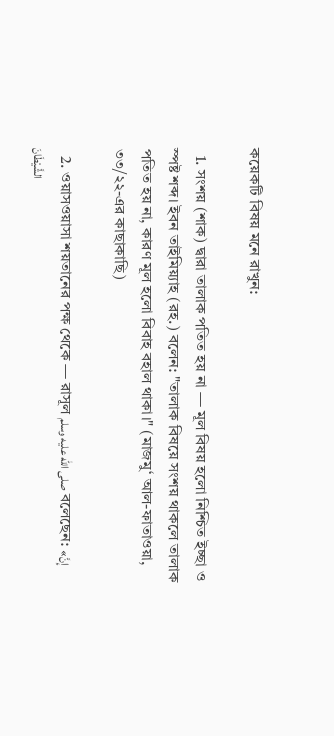কয়েকটি বিষয় মনে রাখুন:

  1. সংশয় (শাক) দ্বারা তালাক পতিত হয় না — মূল বিষয় হলো নিশ্চিত ইচ্ছা ও স্পষ্ট শব্দ। ইবন তাইমিয়্যাহ (রহ.) বলেন: "তালাক বিষয়ে সংশয় থাকলে তালাক পতিত হয় না, কারণ মূল হলো বিবাহ বহাল থাকা।" (মাজমু‘ আল-ফাতাওয়া, ৩৩/২২-এর কাছাকাছি)

  2. ওয়াসওয়াসা শয়তানের পক্ষ থেকে — রাসূল صلى الله عليه وسلم বলেছেন: «إِنَّ الشَّيْطَانَ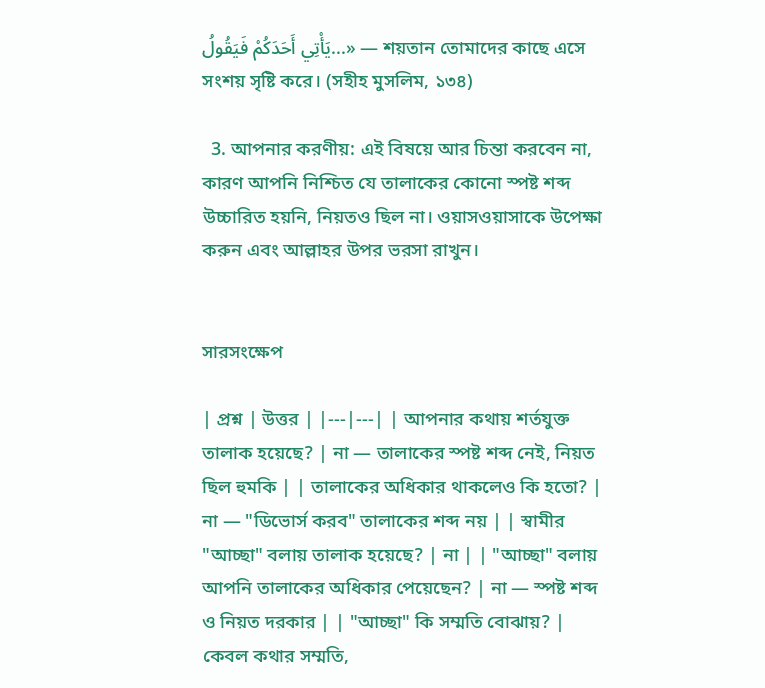يَأْتِي أَحَدَكُمْ فَيَقُولُ...» — শয়তান তোমাদের কাছে এসে সংশয় সৃষ্টি করে। (সহীহ মুসলিম, ১৩৪)

  3. আপনার করণীয়: এই বিষয়ে আর চিন্তা করবেন না, কারণ আপনি নিশ্চিত যে তালাকের কোনো স্পষ্ট শব্দ উচ্চারিত হয়নি, নিয়তও ছিল না। ওয়াসওয়াসাকে উপেক্ষা করুন এবং আল্লাহর উপর ভরসা রাখুন।


সারসংক্ষেপ

| প্রশ্ন | উত্তর | |---|---| | আপনার কথায় শর্তযুক্ত তালাক হয়েছে? | না — তালাকের স্পষ্ট শব্দ নেই, নিয়ত ছিল হুমকি | | তালাকের অধিকার থাকলেও কি হতো? | না — "ডিভোর্স করব" তালাকের শব্দ নয় | | স্বামীর "আচ্ছা" বলায় তালাক হয়েছে? | না | | "আচ্ছা" বলায় আপনি তালাকের অধিকার পেয়েছেন? | না — স্পষ্ট শব্দ ও নিয়ত দরকার | | "আচ্ছা" কি সম্মতি বোঝায়? | কেবল কথার সম্মতি,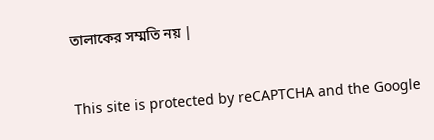তালাকের সম্মতি নয় |


This site is protected by reCAPTCHA and the Google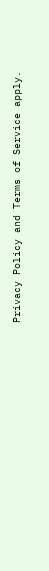Privacy Policy and Terms of Service apply.